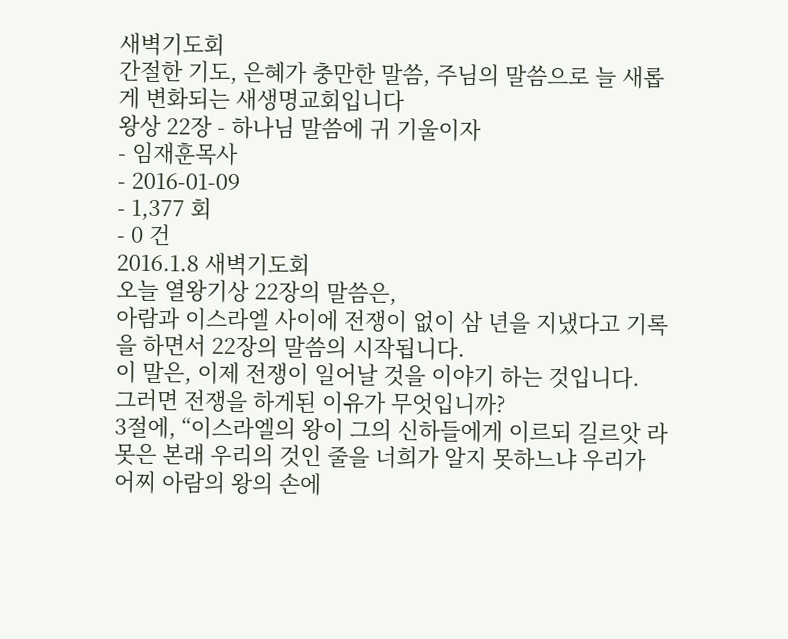새벽기도회
간절한 기도, 은혜가 충만한 말씀, 주님의 말씀으로 늘 새롭게 변화되는 새생명교회입니다
왕상 22장 - 하나님 말씀에 귀 기울이자
- 임재훈목사
- 2016-01-09
- 1,377 회
- 0 건
2016.1.8 새벽기도회
오늘 열왕기상 22장의 말씀은,
아람과 이스라엘 사이에 전쟁이 없이 삼 년을 지냈다고 기록을 하면서 22장의 말씀의 시작됩니다.
이 말은, 이제 전쟁이 일어날 것을 이야기 하는 것입니다.
그러면 전쟁을 하게된 이유가 무엇입니까?
3절에, “이스라엘의 왕이 그의 신하들에게 이르되 길르앗 라못은 본래 우리의 것인 줄을 너희가 알지 못하느냐 우리가 어찌 아람의 왕의 손에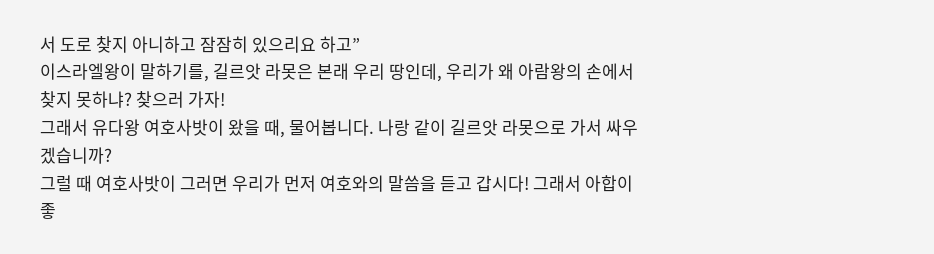서 도로 찾지 아니하고 잠잠히 있으리요 하고”
이스라엘왕이 말하기를, 길르앗 라못은 본래 우리 땅인데, 우리가 왜 아람왕의 손에서 찾지 못하냐? 찾으러 가자!
그래서 유다왕 여호사밧이 왔을 때, 물어봅니다. 나랑 같이 길르앗 라못으로 가서 싸우겠습니까?
그럴 때 여호사밧이 그러면 우리가 먼저 여호와의 말씀을 듣고 갑시다! 그래서 아합이 좋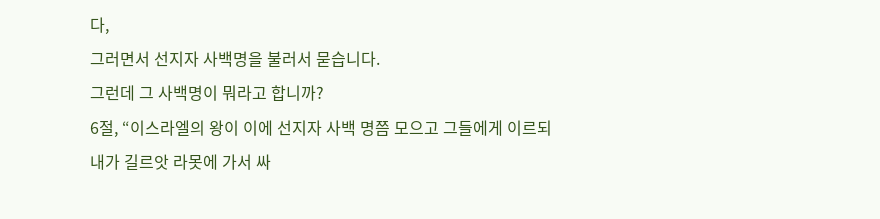다,
그러면서 선지자 사백명을 불러서 묻습니다.
그런데 그 사백명이 뭐라고 합니까?
6절, “이스라엘의 왕이 이에 선지자 사백 명쯤 모으고 그들에게 이르되 내가 길르앗 라못에 가서 싸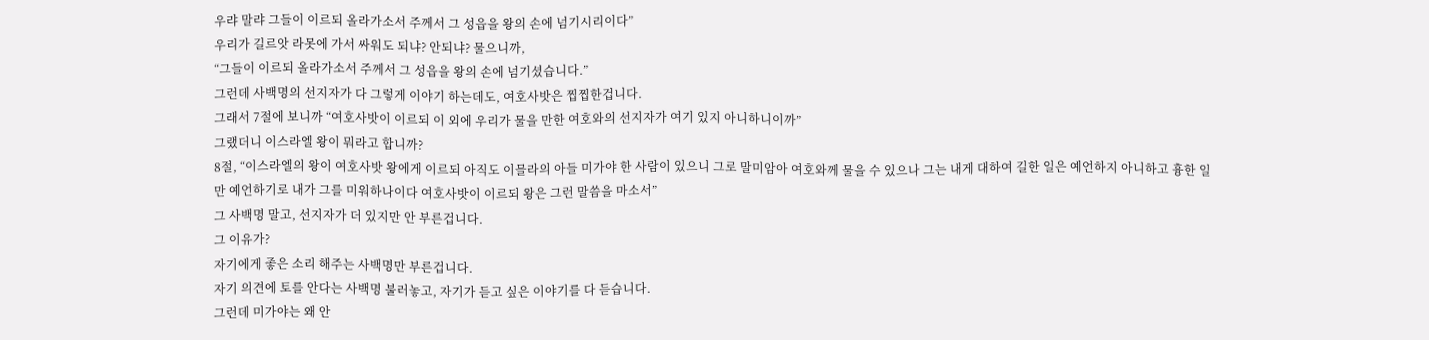우랴 말랴 그들이 이르되 올라가소서 주께서 그 성읍을 왕의 손에 넘기시리이다”
우리가 길르앗 라못에 가서 싸워도 되냐? 안되냐? 물으니까,
“그들이 이르되 올라가소서 주께서 그 성읍을 왕의 손에 넘기셨습니다.”
그런데 사백명의 선지자가 다 그렇게 이야기 하는데도, 여호사밧은 찝찝한겁니다.
그래서 7절에 보니까 “여호사밧이 이르되 이 외에 우리가 물을 만한 여호와의 선지자가 여기 있지 아니하니이까”
그랬더니 이스라엘 왕이 뭐라고 합니까?
8절, “이스라엘의 왕이 여호사밧 왕에게 이르되 아직도 이믈라의 아들 미가야 한 사람이 있으니 그로 말미암아 여호와께 물을 수 있으나 그는 내게 대하여 길한 일은 예언하지 아니하고 흉한 일만 예언하기로 내가 그를 미워하나이다 여호사밧이 이르되 왕은 그런 말씀을 마소서”
그 사백명 말고, 선지자가 더 있지만 안 부른겁니다.
그 이유가?
자기에게 좋은 소리 해주는 사백명만 부른겁니다.
자기 의견에 토를 안다는 사백명 불러놓고, 자기가 듣고 싶은 이야기를 다 듣습니다.
그런데 미가야는 왜 안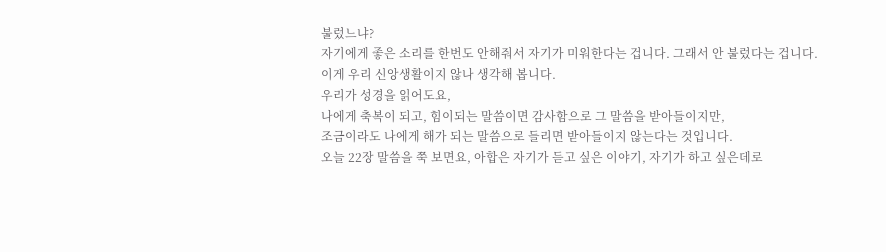불렀느냐?
자기에게 좋은 소리를 한번도 안해줘서 자기가 미워한다는 겁니다. 그래서 안 불렀다는 겁니다.
이게 우리 신앙생활이지 않나 생각해 봅니다.
우리가 성경을 읽어도요,
나에게 축복이 되고, 힘이되는 말씀이면 감사함으로 그 말씀을 받아들이지만,
조금이라도 나에게 해가 되는 말씀으로 들리면 받아들이지 않는다는 것입니다.
오늘 22장 말씀을 쭉 보면요, 아합은 자기가 듣고 싶은 이야기, 자기가 하고 싶은데로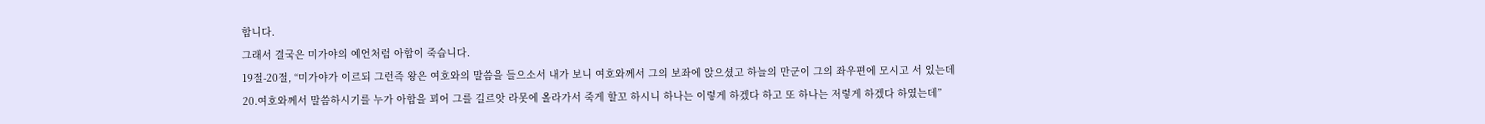합니다.
그래서 결국은 미가야의 예언처럼 아합이 죽습니다.
19절-20절, “미가야가 이르되 그런즉 왕은 여호와의 말씀을 들으소서 내가 보니 여호와께서 그의 보좌에 앉으셨고 하늘의 만군이 그의 좌우편에 모시고 서 있는데
20.여호와께서 말씀하시기를 누가 아합을 꾀어 그를 길르앗 라못에 올라가서 죽게 할꼬 하시니 하나는 이렇게 하겠다 하고 또 하나는 저렇게 하겠다 하였는데”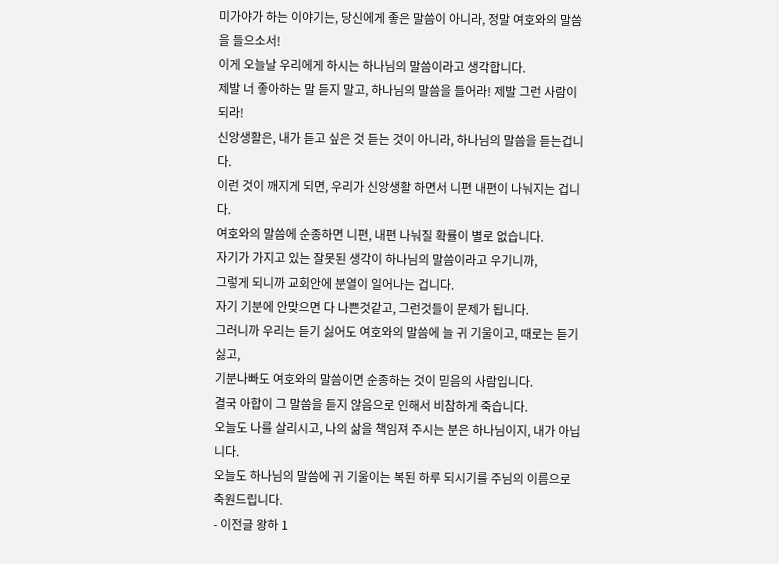미가야가 하는 이야기는, 당신에게 좋은 말씀이 아니라, 정말 여호와의 말씀을 들으소서!
이게 오늘날 우리에게 하시는 하나님의 말씀이라고 생각합니다.
제발 너 좋아하는 말 듣지 말고, 하나님의 말씀을 들어라! 제발 그런 사람이 되라!
신앙생활은, 내가 듣고 싶은 것 듣는 것이 아니라, 하나님의 말씀을 듣는겁니다.
이런 것이 깨지게 되면, 우리가 신앙생활 하면서 니편 내편이 나눠지는 겁니다.
여호와의 말씀에 순종하면 니편, 내편 나눠질 확률이 별로 없습니다.
자기가 가지고 있는 잘못된 생각이 하나님의 말씀이라고 우기니까,
그렇게 되니까 교회안에 분열이 일어나는 겁니다.
자기 기분에 안맞으면 다 나쁜것같고, 그런것들이 문제가 됩니다.
그러니까 우리는 듣기 싫어도 여호와의 말씀에 늘 귀 기울이고, 때로는 듣기싫고,
기분나빠도 여호와의 말씀이면 순종하는 것이 믿음의 사람입니다.
결국 아합이 그 말씀을 듣지 않음으로 인해서 비참하게 죽습니다.
오늘도 나를 살리시고, 나의 삶을 책임져 주시는 분은 하나님이지, 내가 아닙니다.
오늘도 하나님의 말씀에 귀 기울이는 복된 하루 되시기를 주님의 이름으로 축원드립니다.
- 이전글 왕하 1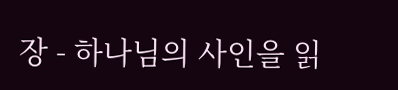장 - 하나님의 사인을 읽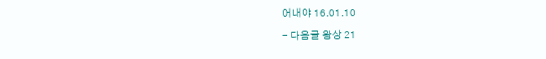어내야 16.01.10
- 다음글 왕상 21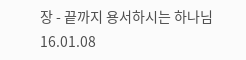장 - 끝까지 용서하시는 하나님 16.01.08